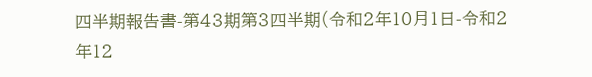四半期報告書-第43期第3四半期(令和2年10月1日-令和2年12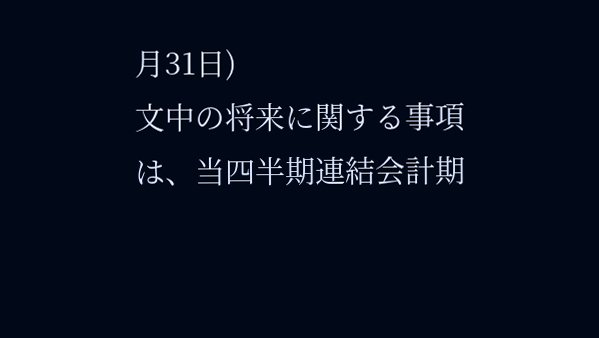月31日)
文中の将来に関する事項は、当四半期連結会計期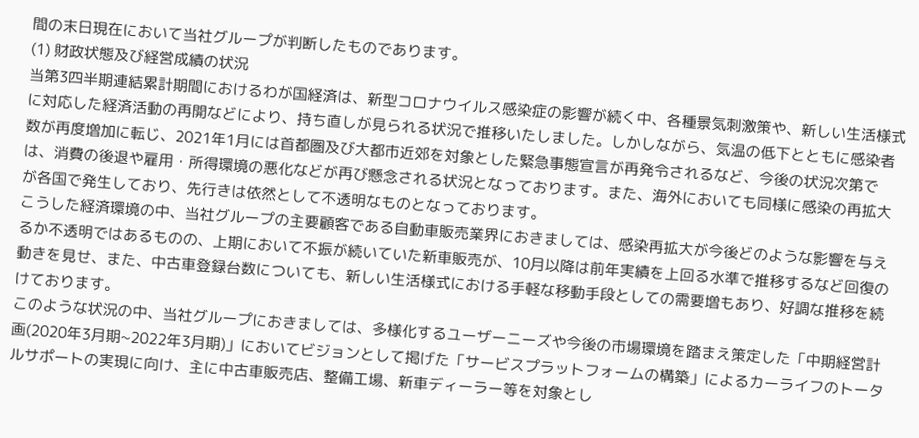間の末日現在において当社グループが判断したものであります。
(1) 財政状態及び経営成績の状況
当第3四半期連結累計期間におけるわが国経済は、新型コロナウイルス感染症の影響が続く中、各種景気刺激策や、新しい生活様式に対応した経済活動の再開などにより、持ち直しが見られる状況で推移いたしました。しかしながら、気温の低下とともに感染者数が再度増加に転じ、2021年1月には首都圏及び大都市近郊を対象とした緊急事態宣言が再発令されるなど、今後の状況次第では、消費の後退や雇用・所得環境の悪化などが再び懸念される状況となっております。また、海外においても同様に感染の再拡大が各国で発生しており、先行きは依然として不透明なものとなっております。
こうした経済環境の中、当社グループの主要顧客である自動車販売業界におきましては、感染再拡大が今後どのような影響を与えるか不透明ではあるものの、上期において不振が続いていた新車販売が、10月以降は前年実績を上回る水準で推移するなど回復の動きを見せ、また、中古車登録台数についても、新しい生活様式における手軽な移動手段としての需要増もあり、好調な推移を続けております。
このような状況の中、当社グループにおきましては、多様化するユーザーニーズや今後の市場環境を踏まえ策定した「中期経営計画(2020年3月期~2022年3月期)」においてビジョンとして掲げた「サービスプラットフォームの構築」によるカーライフのトータルサポートの実現に向け、主に中古車販売店、整備工場、新車ディーラー等を対象とし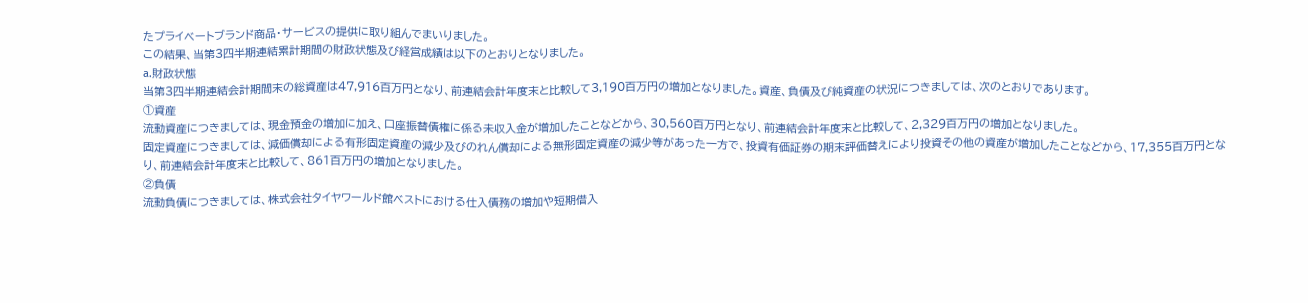たプライベートブランド商品・サービスの提供に取り組んでまいりました。
この結果、当第3四半期連結累計期間の財政状態及び経営成績は以下のとおりとなりました。
a.財政状態
当第3四半期連結会計期間末の総資産は47,916百万円となり、前連結会計年度末と比較して3,190百万円の増加となりました。資産、負債及び純資産の状況につきましては、次のとおりであります。
①資産
流動資産につきましては、現金預金の増加に加え、口座振替債権に係る未収入金が増加したことなどから、30,560百万円となり、前連結会計年度末と比較して、2,329百万円の増加となりました。
固定資産につきましては、減価償却による有形固定資産の減少及びのれん償却による無形固定資産の減少等があった一方で、投資有価証券の期末評価替えにより投資その他の資産が増加したことなどから、17,355百万円となり、前連結会計年度末と比較して、861百万円の増加となりました。
②負債
流動負債につきましては、株式会社タイヤワールド館ベストにおける仕入債務の増加や短期借入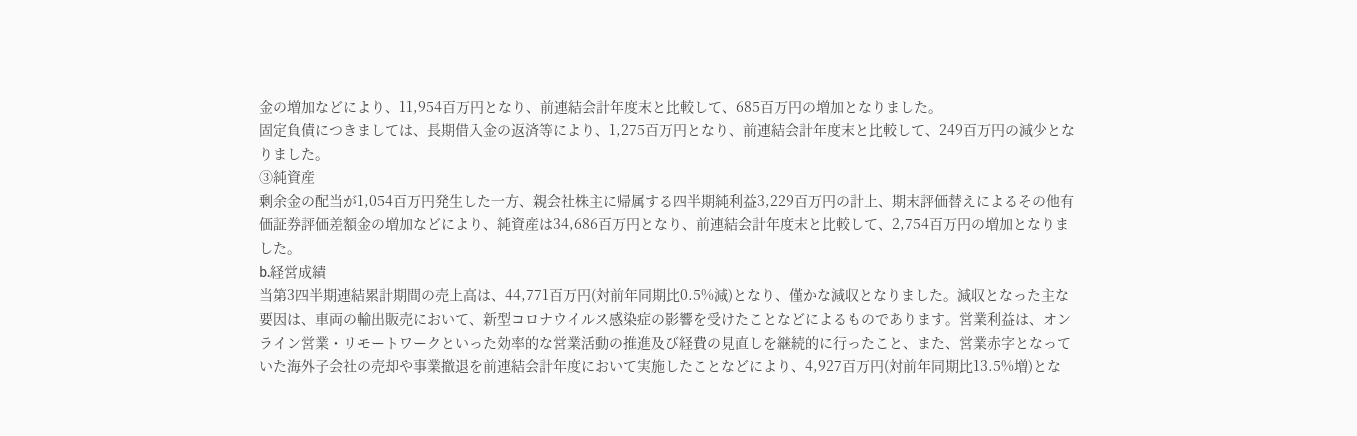金の増加などにより、11,954百万円となり、前連結会計年度末と比較して、685百万円の増加となりました。
固定負債につきましては、長期借入金の返済等により、1,275百万円となり、前連結会計年度末と比較して、249百万円の減少となりました。
③純資産
剰余金の配当が1,054百万円発生した一方、親会社株主に帰属する四半期純利益3,229百万円の計上、期末評価替えによるその他有価証券評価差額金の増加などにより、純資産は34,686百万円となり、前連結会計年度末と比較して、2,754百万円の増加となりました。
b.経営成績
当第3四半期連結累計期間の売上高は、44,771百万円(対前年同期比0.5%減)となり、僅かな減収となりました。減収となった主な要因は、車両の輸出販売において、新型コロナウイルス感染症の影響を受けたことなどによるものであります。営業利益は、オンライン営業・リモートワークといった効率的な営業活動の推進及び経費の見直しを継続的に行ったこと、また、営業赤字となっていた海外子会社の売却や事業撤退を前連結会計年度において実施したことなどにより、4,927百万円(対前年同期比13.5%増)とな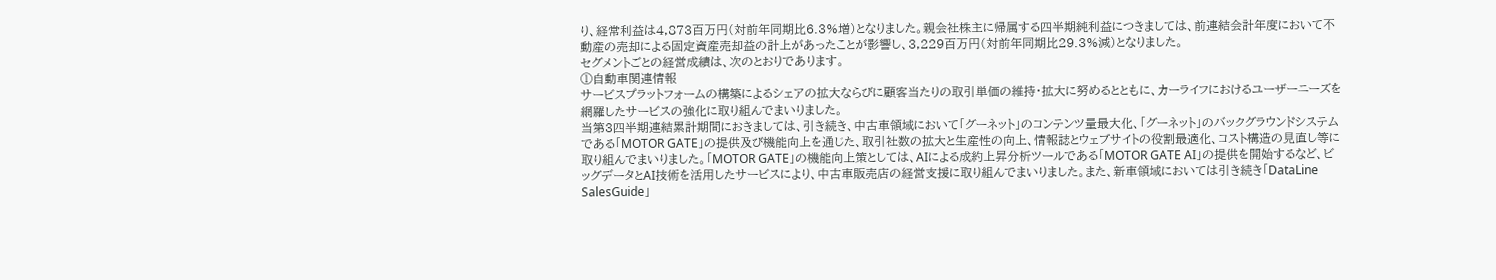り、経常利益は4,873百万円(対前年同期比6.3%増)となりました。親会社株主に帰属する四半期純利益につきましては、前連結会計年度において不動産の売却による固定資産売却益の計上があったことが影響し、3,229百万円(対前年同期比29.3%減)となりました。
セグメントごとの経営成績は、次のとおりであります。
①自動車関連情報
サービスプラットフォームの構築によるシェアの拡大ならびに顧客当たりの取引単価の維持・拡大に努めるとともに、カーライフにおけるユーザーニーズを網羅したサービスの強化に取り組んでまいりました。
当第3四半期連結累計期間におきましては、引き続き、中古車領域において「グーネット」のコンテンツ量最大化、「グーネット」のバックグラウンドシステムである「MOTOR GATE」の提供及び機能向上を通じた、取引社数の拡大と生産性の向上、情報誌とウェブサイトの役割最適化、コスト構造の見直し等に取り組んでまいりました。「MOTOR GATE」の機能向上策としては、AIによる成約上昇分析ツールである「MOTOR GATE AI」の提供を開始するなど、ビッグデータとAI技術を活用したサービスにより、中古車販売店の経営支援に取り組んでまいりました。また、新車領域においては引き続き「DataLine SalesGuide」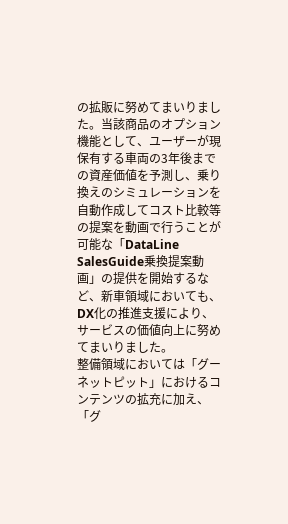の拡販に努めてまいりました。当該商品のオプション機能として、ユーザーが現保有する車両の3年後までの資産価値を予測し、乗り換えのシミュレーションを自動作成してコスト比較等の提案を動画で行うことが可能な「DataLine SalesGuide乗換提案動画」の提供を開始するなど、新車領域においても、DX化の推進支援により、サービスの価値向上に努めてまいりました。
整備領域においては「グーネットピット」におけるコンテンツの拡充に加え、「グ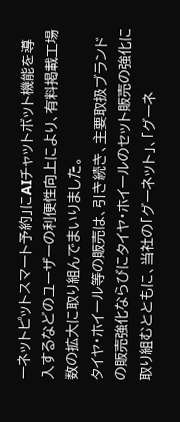ーネットピットスマート予約」にAIチャットボット機能を導入するなどのユーザーの利便性向上により、有料掲載工場数の拡大に取り組んでまいりました。
タイヤ・ホイール等の販売は、引き続き、主要取扱ブランドの販売強化ならびにタイヤ・ホイールのセット販売の強化に取り組むとともに、当社の「グーネット」、「グーネ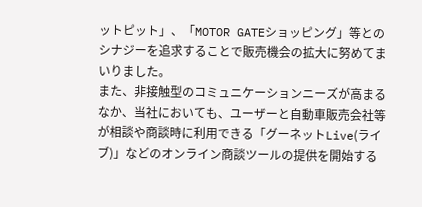ットピット」、「MOTOR GATEショッピング」等とのシナジーを追求することで販売機会の拡大に努めてまいりました。
また、非接触型のコミュニケーションニーズが高まるなか、当社においても、ユーザーと自動車販売会社等が相談や商談時に利用できる「グーネットLive(ライブ)」などのオンライン商談ツールの提供を開始する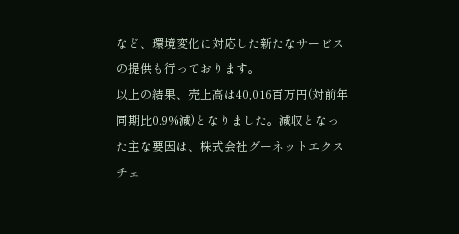など、環境変化に対応した新たなサービスの提供も行っております。
以上の結果、売上高は40,016百万円(対前年同期比0.9%減)となりました。減収となった主な要因は、株式会社グーネットエクスチェ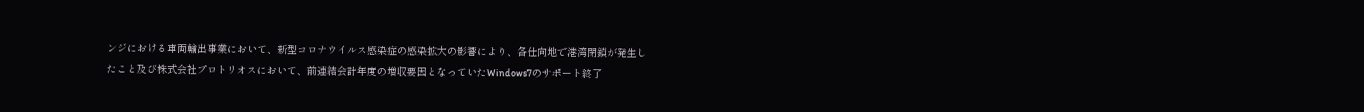ンジにおける車両輸出事業において、新型コロナウイルス感染症の感染拡大の影響により、各仕向地で港湾閉鎖が発生したこと及び株式会社プロトリオスにおいて、前連結会計年度の増収要因となっていたWindows7のサポート終了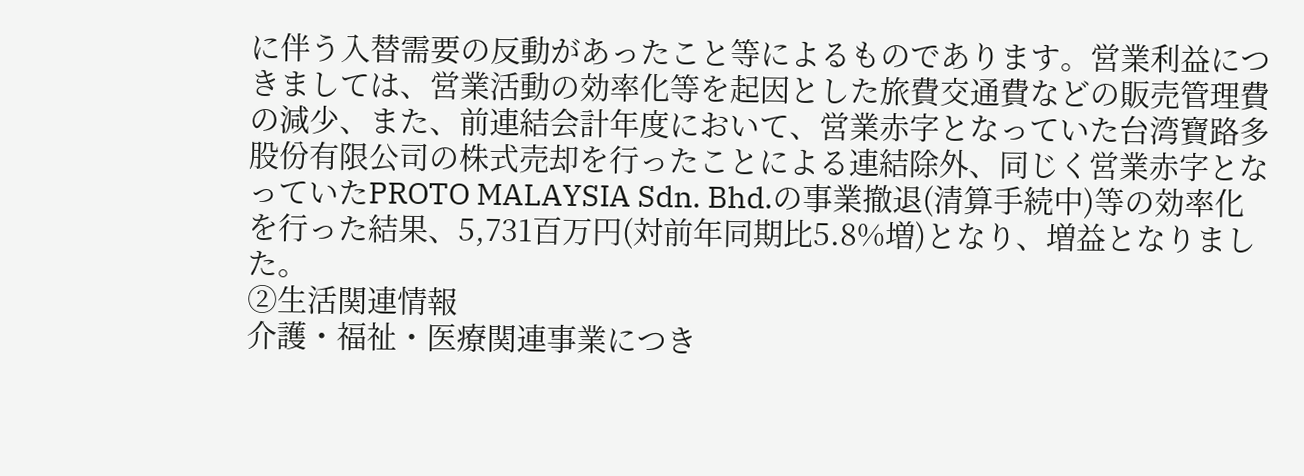に伴う入替需要の反動があったこと等によるものであります。営業利益につきましては、営業活動の効率化等を起因とした旅費交通費などの販売管理費の減少、また、前連結会計年度において、営業赤字となっていた台湾寶路多股份有限公司の株式売却を行ったことによる連結除外、同じく営業赤字となっていたPROTO MALAYSIA Sdn. Bhd.の事業撤退(清算手続中)等の効率化を行った結果、5,731百万円(対前年同期比5.8%増)となり、増益となりました。
②生活関連情報
介護・福祉・医療関連事業につき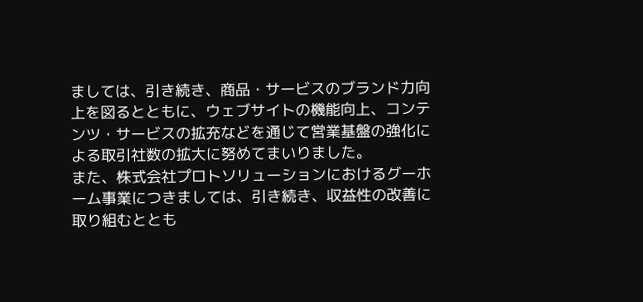ましては、引き続き、商品・サービスのブランド力向上を図るとともに、ウェブサイトの機能向上、コンテンツ・サービスの拡充などを通じて営業基盤の強化による取引社数の拡大に努めてまいりました。
また、株式会社プロトソリューションにおけるグーホーム事業につきましては、引き続き、収益性の改善に取り組むととも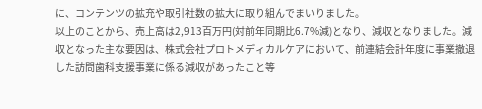に、コンテンツの拡充や取引社数の拡大に取り組んでまいりました。
以上のことから、売上高は2,913百万円(対前年同期比6.7%減)となり、減収となりました。減収となった主な要因は、株式会社プロトメディカルケアにおいて、前連結会計年度に事業撤退した訪問歯科支援事業に係る減収があったこと等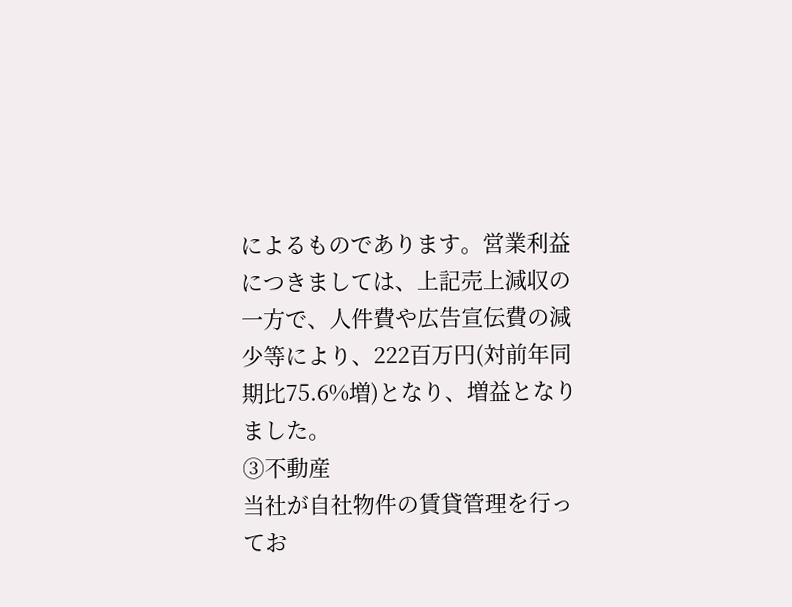によるものであります。営業利益につきましては、上記売上減収の一方で、人件費や広告宣伝費の減少等により、222百万円(対前年同期比75.6%増)となり、増益となりました。
③不動産
当社が自社物件の賃貸管理を行ってお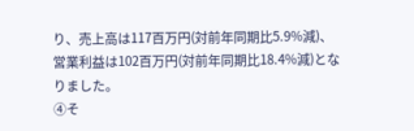り、売上高は117百万円(対前年同期比5.9%減)、営業利益は102百万円(対前年同期比18.4%減)となりました。
④そ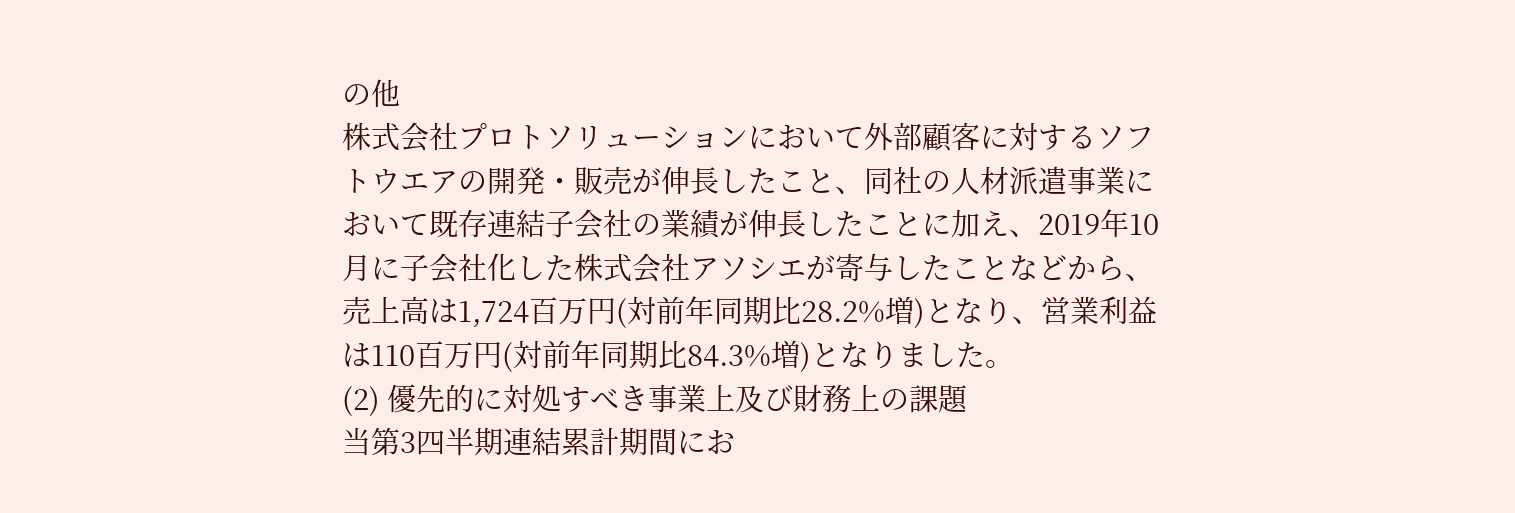の他
株式会社プロトソリューションにおいて外部顧客に対するソフトウエアの開発・販売が伸長したこと、同社の人材派遣事業において既存連結子会社の業績が伸長したことに加え、2019年10月に子会社化した株式会社アソシエが寄与したことなどから、売上高は1,724百万円(対前年同期比28.2%増)となり、営業利益は110百万円(対前年同期比84.3%増)となりました。
(2) 優先的に対処すべき事業上及び財務上の課題
当第3四半期連結累計期間にお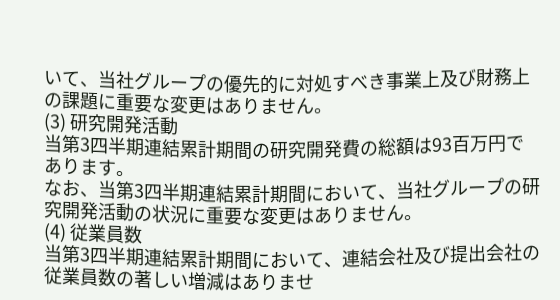いて、当社グループの優先的に対処すべき事業上及び財務上の課題に重要な変更はありません。
(3) 研究開発活動
当第3四半期連結累計期間の研究開発費の総額は93百万円であります。
なお、当第3四半期連結累計期間において、当社グループの研究開発活動の状況に重要な変更はありません。
(4) 従業員数
当第3四半期連結累計期間において、連結会社及び提出会社の従業員数の著しい増減はありませ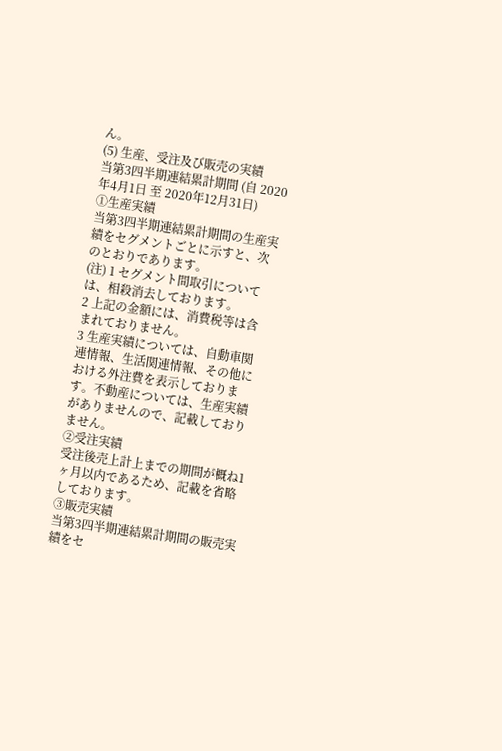ん。
(5) 生産、受注及び販売の実績
当第3四半期連結累計期間 (自 2020年4月1日 至 2020年12月31日)
①生産実績
当第3四半期連結累計期間の生産実績をセグメントごとに示すと、次のとおりであります。
(注) 1 セグメント間取引については、相殺消去しております。
2 上記の金額には、消費税等は含まれておりません。
3 生産実績については、自動車関連情報、生活関連情報、その他における外注費を表示しております。不動産については、生産実績がありませんので、記載しておりません。
②受注実績
受注後売上計上までの期間が概ね1ヶ月以内であるため、記載を省略しております。
③販売実績
当第3四半期連結累計期間の販売実績をセ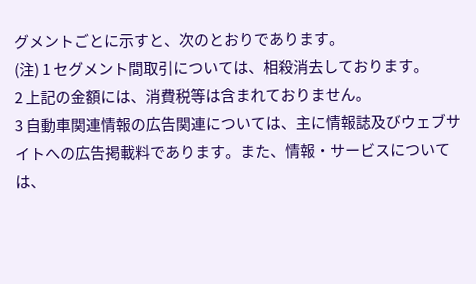グメントごとに示すと、次のとおりであります。
(注) 1 セグメント間取引については、相殺消去しております。
2 上記の金額には、消費税等は含まれておりません。
3 自動車関連情報の広告関連については、主に情報誌及びウェブサイトへの広告掲載料であります。また、情報・サービスについては、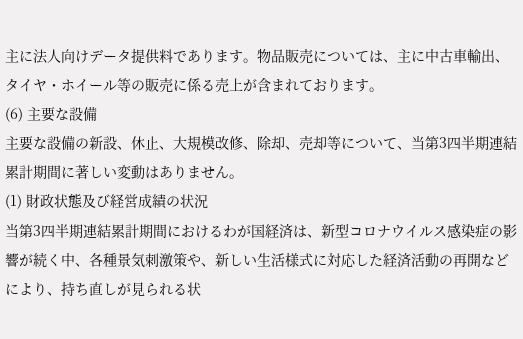主に法人向けデータ提供料であります。物品販売については、主に中古車輸出、タイヤ・ホイール等の販売に係る売上が含まれております。
(6) 主要な設備
主要な設備の新設、休止、大規模改修、除却、売却等について、当第3四半期連結累計期間に著しい変動はありません。
(1) 財政状態及び経営成績の状況
当第3四半期連結累計期間におけるわが国経済は、新型コロナウイルス感染症の影響が続く中、各種景気刺激策や、新しい生活様式に対応した経済活動の再開などにより、持ち直しが見られる状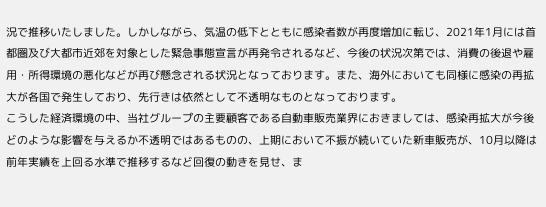況で推移いたしました。しかしながら、気温の低下とともに感染者数が再度増加に転じ、2021年1月には首都圏及び大都市近郊を対象とした緊急事態宣言が再発令されるなど、今後の状況次第では、消費の後退や雇用・所得環境の悪化などが再び懸念される状況となっております。また、海外においても同様に感染の再拡大が各国で発生しており、先行きは依然として不透明なものとなっております。
こうした経済環境の中、当社グループの主要顧客である自動車販売業界におきましては、感染再拡大が今後どのような影響を与えるか不透明ではあるものの、上期において不振が続いていた新車販売が、10月以降は前年実績を上回る水準で推移するなど回復の動きを見せ、ま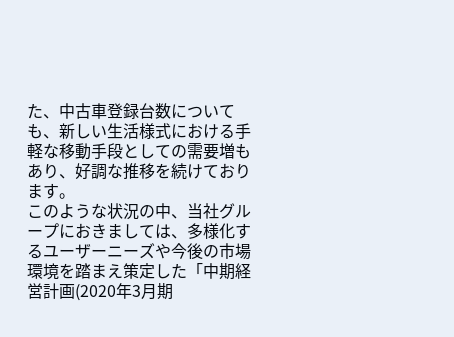た、中古車登録台数についても、新しい生活様式における手軽な移動手段としての需要増もあり、好調な推移を続けております。
このような状況の中、当社グループにおきましては、多様化するユーザーニーズや今後の市場環境を踏まえ策定した「中期経営計画(2020年3月期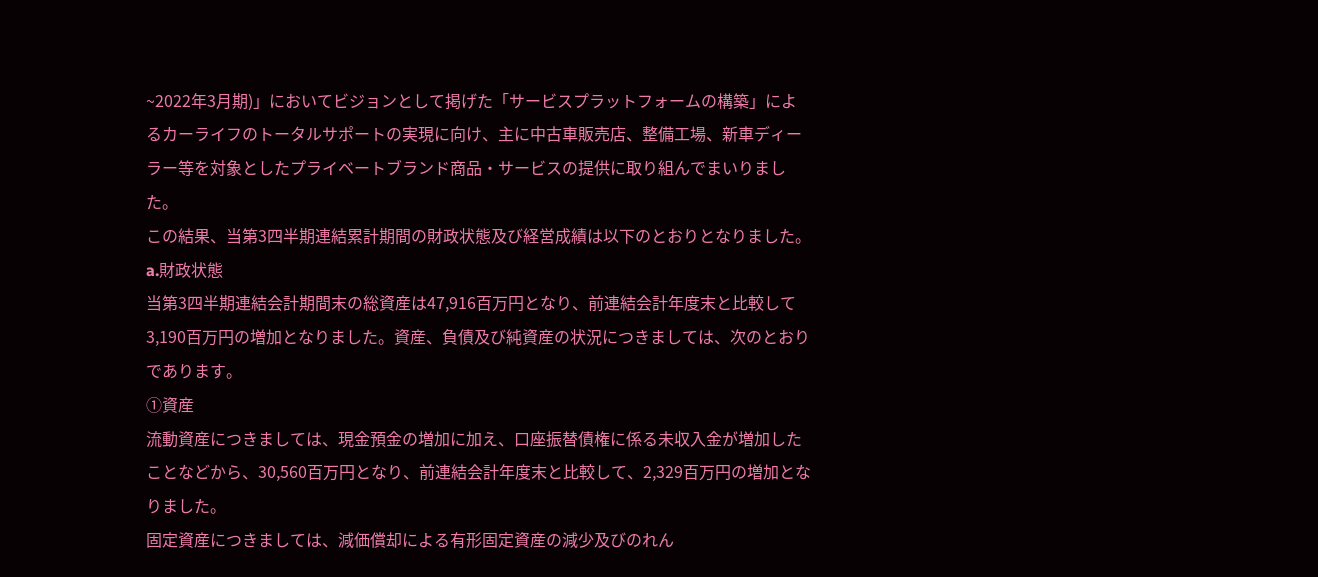~2022年3月期)」においてビジョンとして掲げた「サービスプラットフォームの構築」によるカーライフのトータルサポートの実現に向け、主に中古車販売店、整備工場、新車ディーラー等を対象としたプライベートブランド商品・サービスの提供に取り組んでまいりました。
この結果、当第3四半期連結累計期間の財政状態及び経営成績は以下のとおりとなりました。
a.財政状態
当第3四半期連結会計期間末の総資産は47,916百万円となり、前連結会計年度末と比較して3,190百万円の増加となりました。資産、負債及び純資産の状況につきましては、次のとおりであります。
①資産
流動資産につきましては、現金預金の増加に加え、口座振替債権に係る未収入金が増加したことなどから、30,560百万円となり、前連結会計年度末と比較して、2,329百万円の増加となりました。
固定資産につきましては、減価償却による有形固定資産の減少及びのれん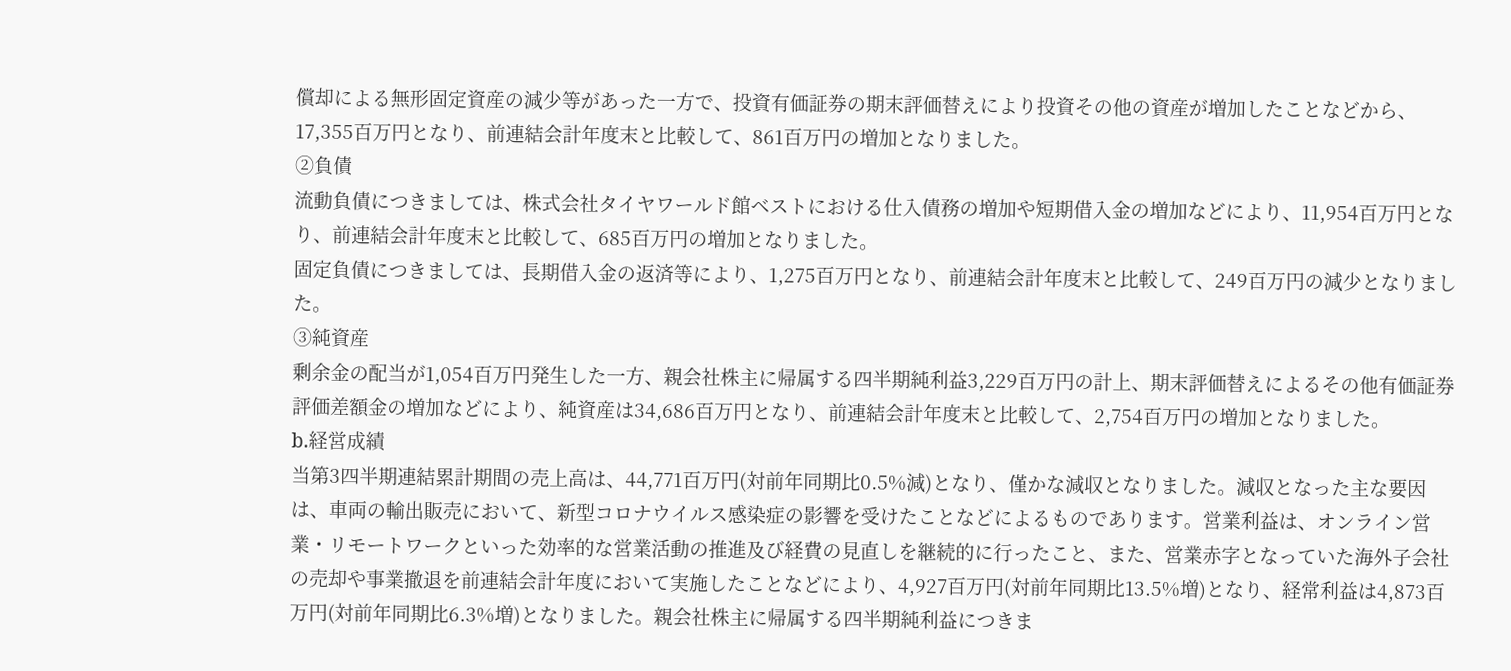償却による無形固定資産の減少等があった一方で、投資有価証券の期末評価替えにより投資その他の資産が増加したことなどから、17,355百万円となり、前連結会計年度末と比較して、861百万円の増加となりました。
②負債
流動負債につきましては、株式会社タイヤワールド館ベストにおける仕入債務の増加や短期借入金の増加などにより、11,954百万円となり、前連結会計年度末と比較して、685百万円の増加となりました。
固定負債につきましては、長期借入金の返済等により、1,275百万円となり、前連結会計年度末と比較して、249百万円の減少となりました。
③純資産
剰余金の配当が1,054百万円発生した一方、親会社株主に帰属する四半期純利益3,229百万円の計上、期末評価替えによるその他有価証券評価差額金の増加などにより、純資産は34,686百万円となり、前連結会計年度末と比較して、2,754百万円の増加となりました。
b.経営成績
当第3四半期連結累計期間の売上高は、44,771百万円(対前年同期比0.5%減)となり、僅かな減収となりました。減収となった主な要因は、車両の輸出販売において、新型コロナウイルス感染症の影響を受けたことなどによるものであります。営業利益は、オンライン営業・リモートワークといった効率的な営業活動の推進及び経費の見直しを継続的に行ったこと、また、営業赤字となっていた海外子会社の売却や事業撤退を前連結会計年度において実施したことなどにより、4,927百万円(対前年同期比13.5%増)となり、経常利益は4,873百万円(対前年同期比6.3%増)となりました。親会社株主に帰属する四半期純利益につきま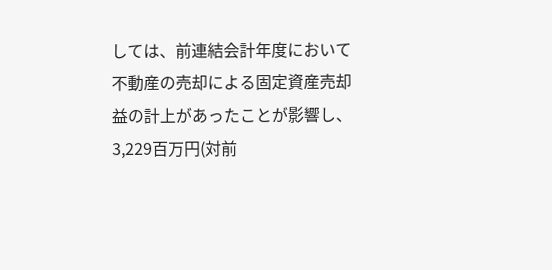しては、前連結会計年度において不動産の売却による固定資産売却益の計上があったことが影響し、3,229百万円(対前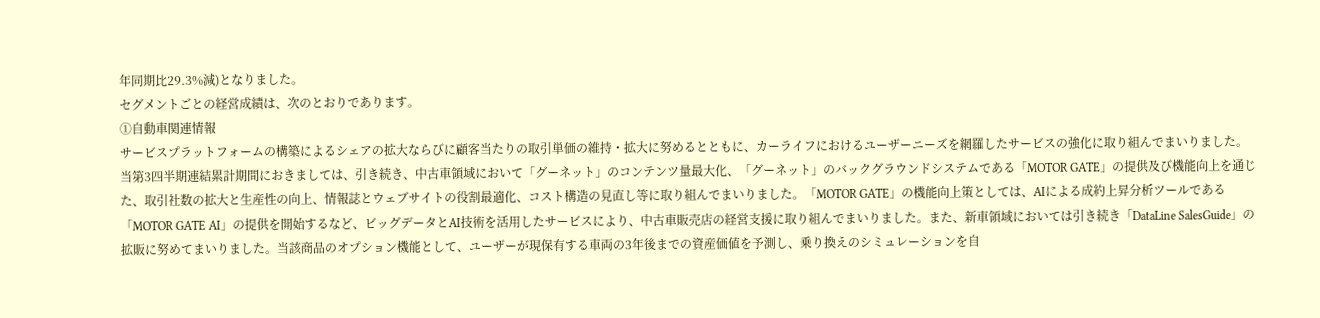年同期比29.3%減)となりました。
セグメントごとの経営成績は、次のとおりであります。
①自動車関連情報
サービスプラットフォームの構築によるシェアの拡大ならびに顧客当たりの取引単価の維持・拡大に努めるとともに、カーライフにおけるユーザーニーズを網羅したサービスの強化に取り組んでまいりました。
当第3四半期連結累計期間におきましては、引き続き、中古車領域において「グーネット」のコンテンツ量最大化、「グーネット」のバックグラウンドシステムである「MOTOR GATE」の提供及び機能向上を通じた、取引社数の拡大と生産性の向上、情報誌とウェブサイトの役割最適化、コスト構造の見直し等に取り組んでまいりました。「MOTOR GATE」の機能向上策としては、AIによる成約上昇分析ツールである「MOTOR GATE AI」の提供を開始するなど、ビッグデータとAI技術を活用したサービスにより、中古車販売店の経営支援に取り組んでまいりました。また、新車領域においては引き続き「DataLine SalesGuide」の拡販に努めてまいりました。当該商品のオプション機能として、ユーザーが現保有する車両の3年後までの資産価値を予測し、乗り換えのシミュレーションを自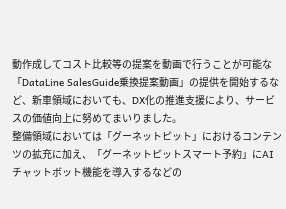動作成してコスト比較等の提案を動画で行うことが可能な「DataLine SalesGuide乗換提案動画」の提供を開始するなど、新車領域においても、DX化の推進支援により、サービスの価値向上に努めてまいりました。
整備領域においては「グーネットピット」におけるコンテンツの拡充に加え、「グーネットピットスマート予約」にAIチャットボット機能を導入するなどの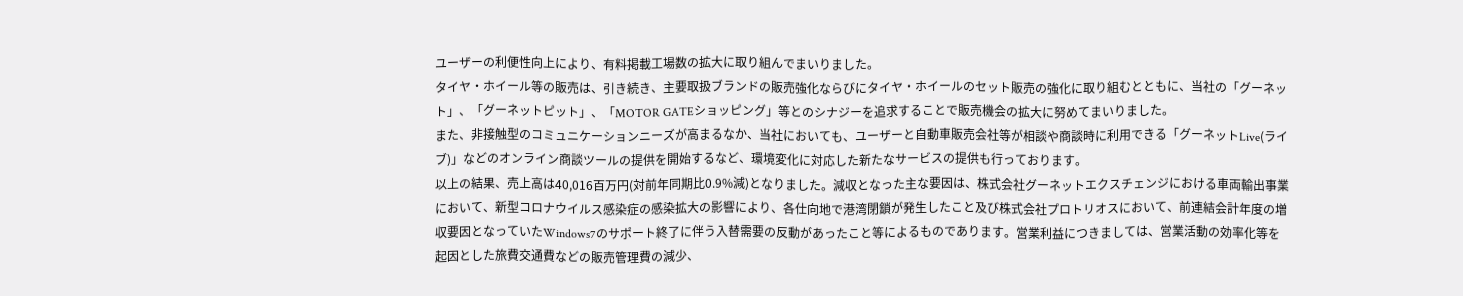ユーザーの利便性向上により、有料掲載工場数の拡大に取り組んでまいりました。
タイヤ・ホイール等の販売は、引き続き、主要取扱ブランドの販売強化ならびにタイヤ・ホイールのセット販売の強化に取り組むとともに、当社の「グーネット」、「グーネットピット」、「MOTOR GATEショッピング」等とのシナジーを追求することで販売機会の拡大に努めてまいりました。
また、非接触型のコミュニケーションニーズが高まるなか、当社においても、ユーザーと自動車販売会社等が相談や商談時に利用できる「グーネットLive(ライブ)」などのオンライン商談ツールの提供を開始するなど、環境変化に対応した新たなサービスの提供も行っております。
以上の結果、売上高は40,016百万円(対前年同期比0.9%減)となりました。減収となった主な要因は、株式会社グーネットエクスチェンジにおける車両輸出事業において、新型コロナウイルス感染症の感染拡大の影響により、各仕向地で港湾閉鎖が発生したこと及び株式会社プロトリオスにおいて、前連結会計年度の増収要因となっていたWindows7のサポート終了に伴う入替需要の反動があったこと等によるものであります。営業利益につきましては、営業活動の効率化等を起因とした旅費交通費などの販売管理費の減少、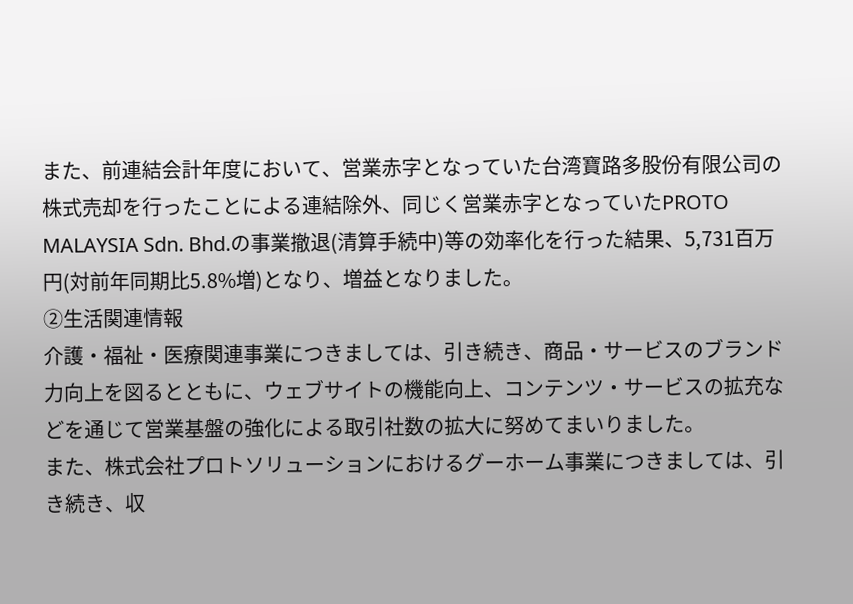また、前連結会計年度において、営業赤字となっていた台湾寶路多股份有限公司の株式売却を行ったことによる連結除外、同じく営業赤字となっていたPROTO MALAYSIA Sdn. Bhd.の事業撤退(清算手続中)等の効率化を行った結果、5,731百万円(対前年同期比5.8%増)となり、増益となりました。
②生活関連情報
介護・福祉・医療関連事業につきましては、引き続き、商品・サービスのブランド力向上を図るとともに、ウェブサイトの機能向上、コンテンツ・サービスの拡充などを通じて営業基盤の強化による取引社数の拡大に努めてまいりました。
また、株式会社プロトソリューションにおけるグーホーム事業につきましては、引き続き、収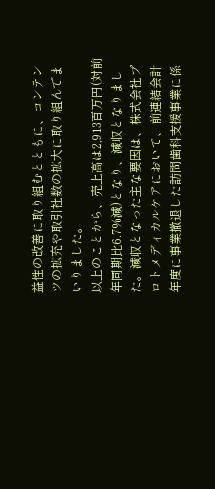益性の改善に取り組むとともに、コンテンツの拡充や取引社数の拡大に取り組んでまいりました。
以上のことから、売上高は2,913百万円(対前年同期比6.7%減)となり、減収となりました。減収となった主な要因は、株式会社プロトメディカルケアにおいて、前連結会計年度に事業撤退した訪問歯科支援事業に係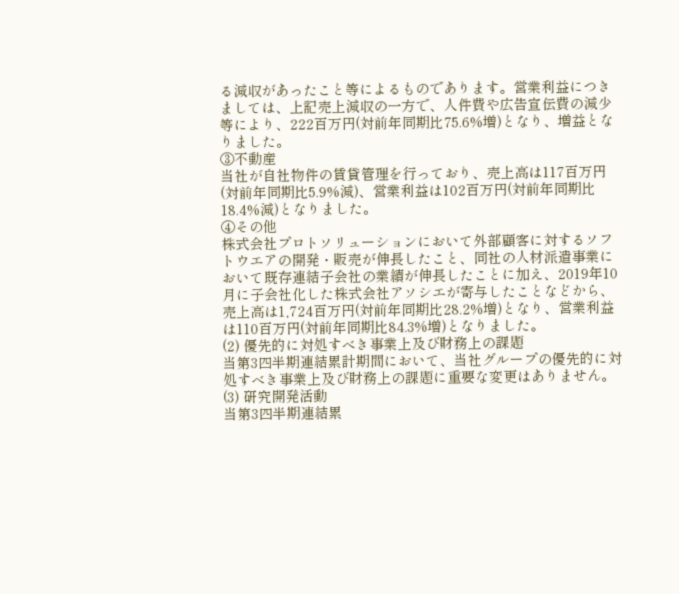る減収があったこと等によるものであります。営業利益につきましては、上記売上減収の一方で、人件費や広告宣伝費の減少等により、222百万円(対前年同期比75.6%増)となり、増益となりました。
③不動産
当社が自社物件の賃貸管理を行っており、売上高は117百万円(対前年同期比5.9%減)、営業利益は102百万円(対前年同期比18.4%減)となりました。
④その他
株式会社プロトソリューションにおいて外部顧客に対するソフトウエアの開発・販売が伸長したこと、同社の人材派遣事業において既存連結子会社の業績が伸長したことに加え、2019年10月に子会社化した株式会社アソシエが寄与したことなどから、売上高は1,724百万円(対前年同期比28.2%増)となり、営業利益は110百万円(対前年同期比84.3%増)となりました。
(2) 優先的に対処すべき事業上及び財務上の課題
当第3四半期連結累計期間において、当社グループの優先的に対処すべき事業上及び財務上の課題に重要な変更はありません。
(3) 研究開発活動
当第3四半期連結累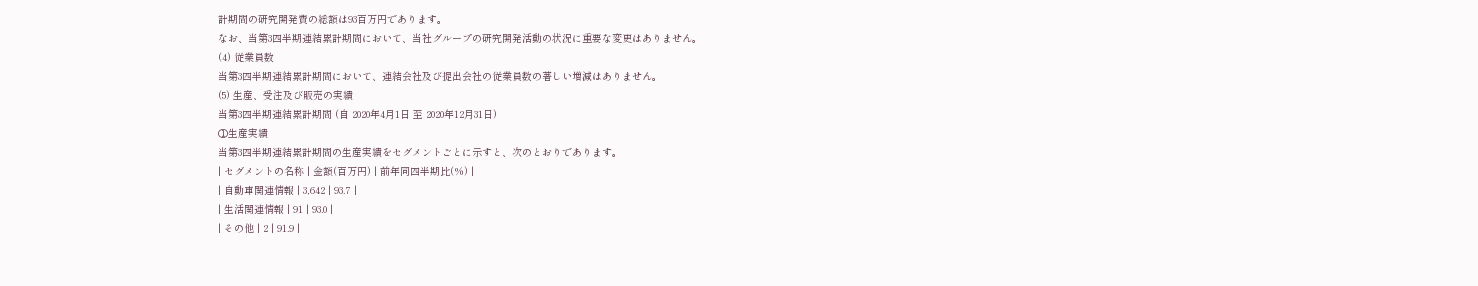計期間の研究開発費の総額は93百万円であります。
なお、当第3四半期連結累計期間において、当社グループの研究開発活動の状況に重要な変更はありません。
(4) 従業員数
当第3四半期連結累計期間において、連結会社及び提出会社の従業員数の著しい増減はありません。
(5) 生産、受注及び販売の実績
当第3四半期連結累計期間 (自 2020年4月1日 至 2020年12月31日)
①生産実績
当第3四半期連結累計期間の生産実績をセグメントごとに示すと、次のとおりであります。
| セグメントの名称 | 金額(百万円) | 前年同四半期比(%) |
| 自動車関連情報 | 3,642 | 93.7 |
| 生活関連情報 | 91 | 93.0 |
| その他 | 2 | 91.9 |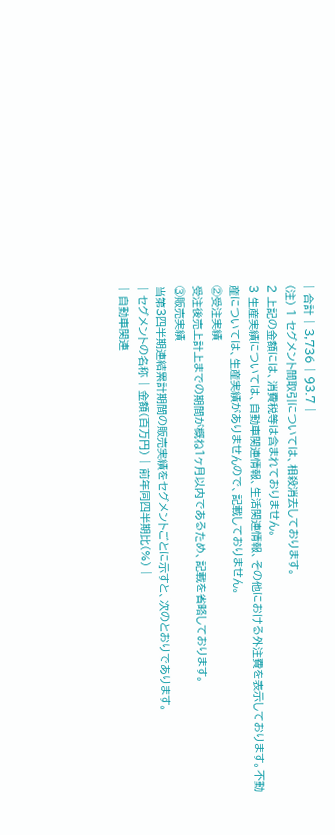| 合計 | 3,736 | 93.7 |
(注) 1 セグメント間取引については、相殺消去しております。
2 上記の金額には、消費税等は含まれておりません。
3 生産実績については、自動車関連情報、生活関連情報、その他における外注費を表示しております。不動産については、生産実績がありませんので、記載しておりません。
②受注実績
受注後売上計上までの期間が概ね1ヶ月以内であるため、記載を省略しております。
③販売実績
当第3四半期連結累計期間の販売実績をセグメントごとに示すと、次のとおりであります。
| セグメントの名称 | 金額(百万円) | 前年同四半期比(%) |
| 自動車関連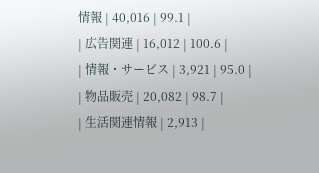情報 | 40,016 | 99.1 |
| 広告関連 | 16,012 | 100.6 |
| 情報・サービス | 3,921 | 95.0 |
| 物品販売 | 20,082 | 98.7 |
| 生活関連情報 | 2,913 |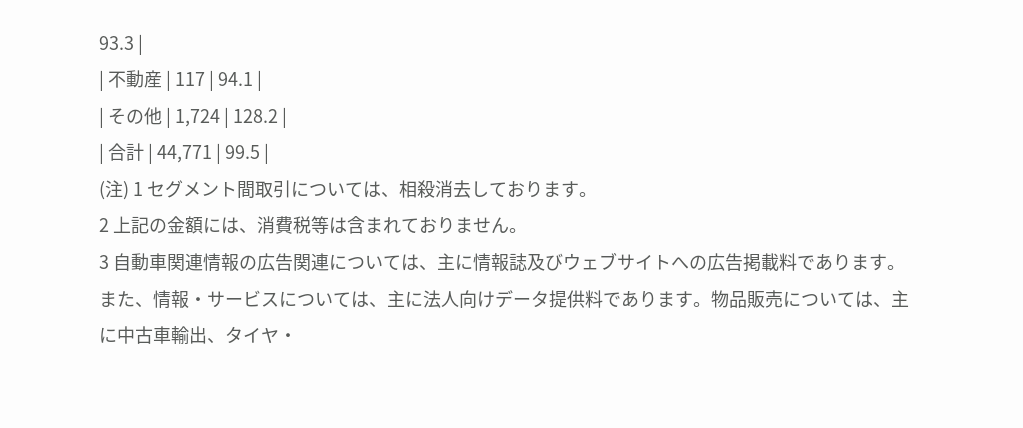93.3 |
| 不動産 | 117 | 94.1 |
| その他 | 1,724 | 128.2 |
| 合計 | 44,771 | 99.5 |
(注) 1 セグメント間取引については、相殺消去しております。
2 上記の金額には、消費税等は含まれておりません。
3 自動車関連情報の広告関連については、主に情報誌及びウェブサイトへの広告掲載料であります。また、情報・サービスについては、主に法人向けデータ提供料であります。物品販売については、主に中古車輸出、タイヤ・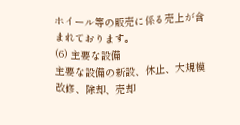ホイール等の販売に係る売上が含まれております。
(6) 主要な設備
主要な設備の新設、休止、大規模改修、除却、売却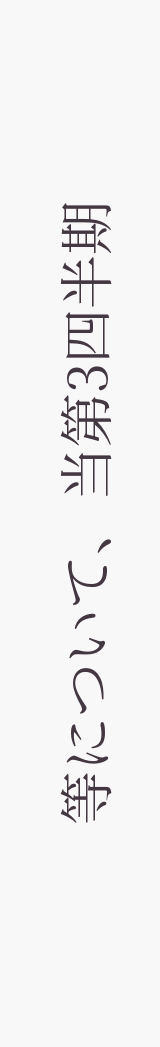等について、当第3四半期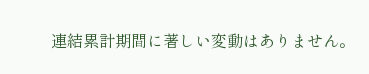連結累計期間に著しい変動はありません。